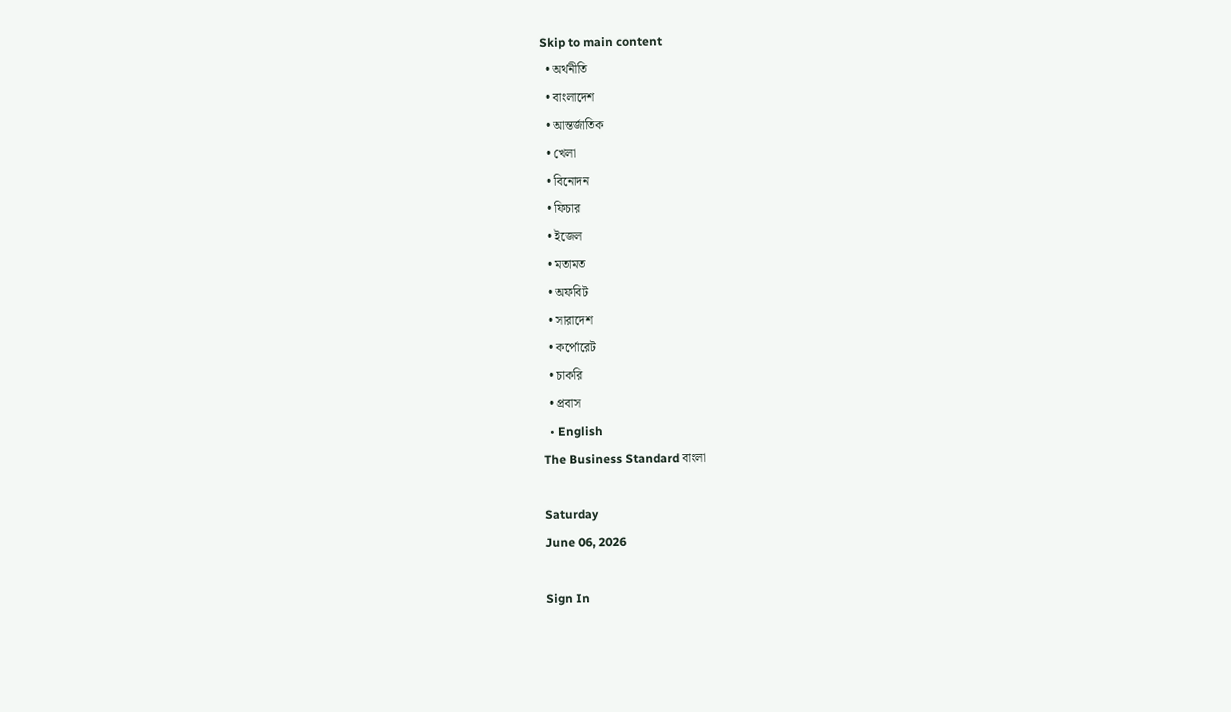Skip to main content
  • অর্থনীতি
  • বাংলাদেশ
  • আন্তর্জাতিক
  • খেলা
  • বিনোদন
  • ফিচার
  • ইজেল
  • মতামত
  • অফবিট
  • সারাদেশ
  • কর্পোরেট
  • চাকরি
  • প্রবাস
  • English
The Business Standard বাংলা

Saturday
June 06, 2026

Sign In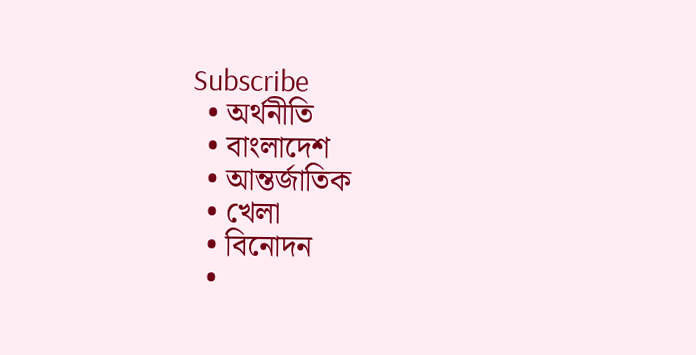Subscribe
  • অর্থনীতি
  • বাংলাদেশ
  • আন্তর্জাতিক
  • খেলা
  • বিনোদন
  •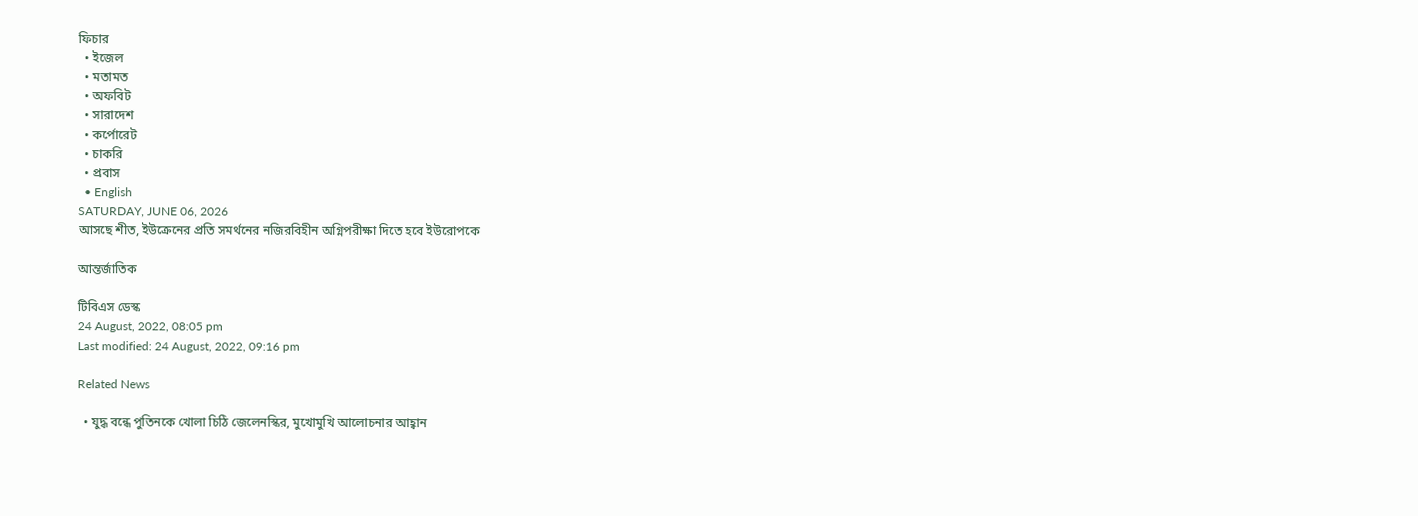ফিচার
  • ইজেল
  • মতামত
  • অফবিট
  • সারাদেশ
  • কর্পোরেট
  • চাকরি
  • প্রবাস
  • English
SATURDAY, JUNE 06, 2026
আসছে শীত, ইউক্রেনের প্রতি সমর্থনের নজিরবিহীন অগ্নিপরীক্ষা দিতে হবে ইউরোপকে

আন্তর্জাতিক

টিবিএস ডেস্ক
24 August, 2022, 08:05 pm
Last modified: 24 August, 2022, 09:16 pm

Related News

  • যুদ্ধ বন্ধে পুতিনকে খোলা চিঠি জেলেনস্কির, মুখোমুখি আলোচনার আহ্বান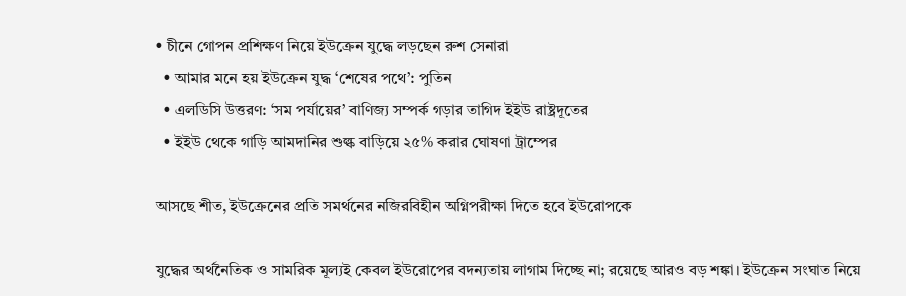• চীনে গোপন প্রশিক্ষণ নিয়ে ইউক্রেন যুদ্ধে লড়ছেন রুশ সেনারা
  • আমার মনে হয় ইউক্রেন যুদ্ধ ‘শেষের পথে’: পুতিন
  • এলডিসি উত্তরণ: ‘সম পর্যায়ের’ বাণিজ্য সম্পর্ক গড়ার তাগিদ ইইউ রাষ্ট্রদূতের
  • ইইউ থেকে গাড়ি আমদানির শুল্ক বাড়িয়ে ২৫% করার ঘোষণা ট্রাম্পের

আসছে শীত, ইউক্রেনের প্রতি সমর্থনের নজিরবিহীন অগ্নিপরীক্ষা দিতে হবে ইউরোপকে

যুদ্ধের অর্থনৈতিক ও সামরিক মূল্যই কেবল ইউরোপের বদন্যতায় লাগাম দিচ্ছে না; রয়েছে আরও বড় শঙ্কা। ইউক্রেন সংঘাত নিয়ে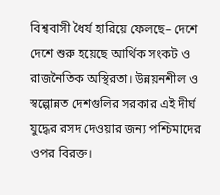বিশ্ববাসী ধৈর্য হারিয়ে ফেলছে– দেশে দেশে শুরু হয়েছে আর্থিক সংকট ও রাজনৈতিক অস্থিরতা। উন্নয়নশীল ও স্বল্পোন্নত দেশগুলির সরকার এই দীর্ঘ যুদ্ধের রসদ দেওয়ার জন্য পশ্চিমাদের ওপর বিরক্ত।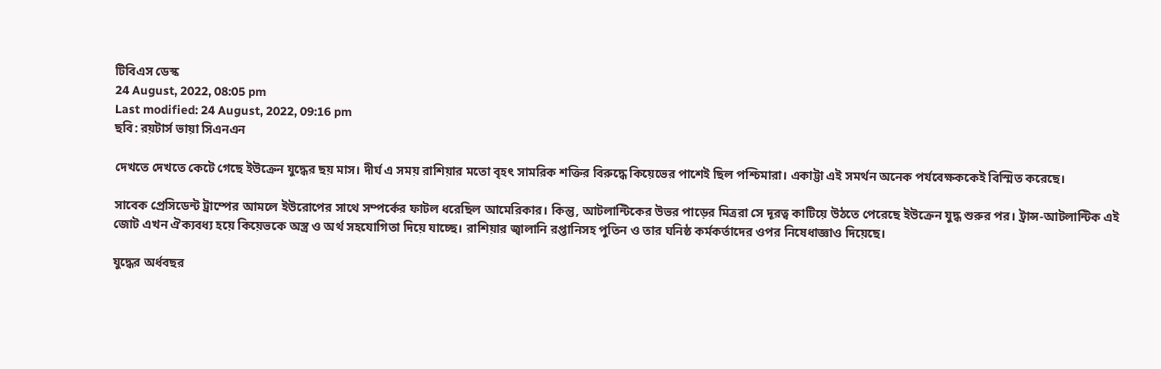টিবিএস ডেস্ক
24 August, 2022, 08:05 pm
Last modified: 24 August, 2022, 09:16 pm
ছবি: রয়টার্স ভায়া সিএনএন

দেখতে দেখতে কেটে গেছে ইউক্রেন যুদ্ধের ছয় মাস। দীর্ঘ এ সময় রাশিয়ার মতো বৃহৎ সামরিক শক্তির বিরুদ্ধে কিয়েভের পাশেই ছিল পশ্চিমারা। একাট্টা এই সমর্থন অনেক পর্যবেক্ষককেই বিস্মিত করেছে।

সাবেক প্রেসিডেন্ট ট্রাম্পের আমলে ইউরোপের সাথে সম্পর্কের ফাটল ধরেছিল আমেরিকার। কিন্তু, আটলান্টিকের উভর পাড়ের মিত্ররা সে দূরত্ব কাটিয়ে উঠতে পেরেছে ইউক্রেন যুদ্ধ শুরুর পর। ট্রান্স-আটলান্টিক এই জোট এখন ঐক্যবধ্য হয়ে কিয়েভকে অস্ত্র ও অর্থ সহযোগিতা দিয়ে যাচ্ছে। রাশিয়ার জ্বালানি রপ্তানিসহ পুতিন ও তার ঘনিষ্ঠ কর্মকর্তাদের ওপর নিষেধাজ্ঞাও দিয়েছে।

যুদ্ধের অর্ধবছর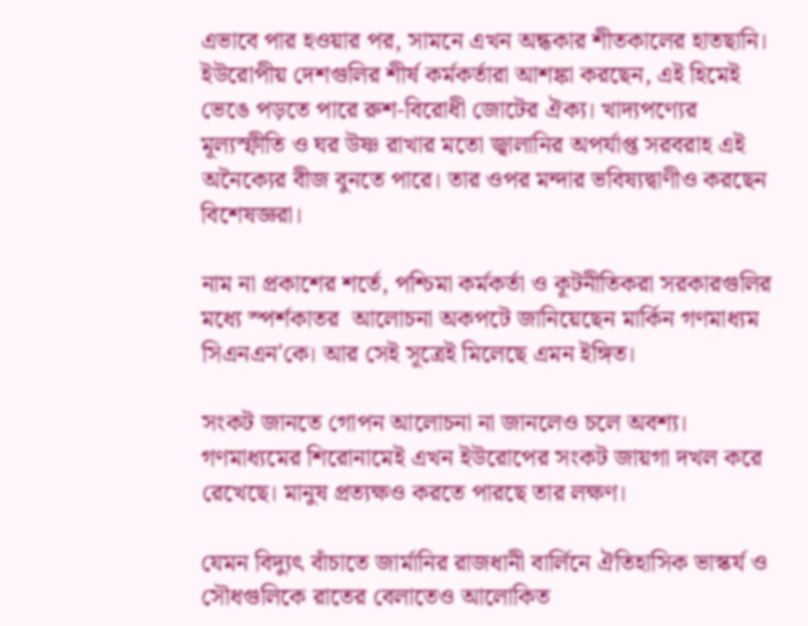এভাবে পার হওয়ার পর, সামনে এখন অন্ধকার শীতকালের হাতছানি। ইউরোপীয় দেশগুলির শীর্ষ কর্মকর্তারা আশঙ্কা করছেন, এই হিমেই ভেঙে পড়তে পারে রুশ-বিরোধী জোটের ঐক্য। খাদ্যপণ্যের মূল্যস্ফীতি ও ঘর উষ্ণ রাখার মতো জ্বালানির অপর্যাপ্ত সরবরাহ এই অনৈক্যের বীজ বুনতে পারে। তার ওপর মন্দার ভবিষ্যদ্বাণীও করছেন বিশেষজ্ঞরা।

নাম না প্রকাশের শর্তে, পশ্চিমা কর্মকর্তা ও কূটনীতিকরা সরকারগুলির মধ্যে স্পর্শকাতর  আলোচনা অকপটে জানিয়েছেন মার্কিন গণমাধ্যম সিএনএন'কে। আর সেই সূত্রেই মিলেছে এমন ইঙ্গিত।

সংকট জানতে গোপন আলোচনা না জানলেও চলে অবশ্য। গণমাধ্যমের শিরোনামেই এখন ইউরোপের সংকট জায়গা দখল করে রেখেছে। মানুষ প্রত্যক্ষও করতে পারছে তার লক্ষণ।

যেমন বিদ্যুৎ বাঁচাতে জার্মানির রাজধানী বার্লিনে ঐতিহাসিক ভাস্কর্য ও সৌধগুলিকে রাতের বেলাতেও আলোকিত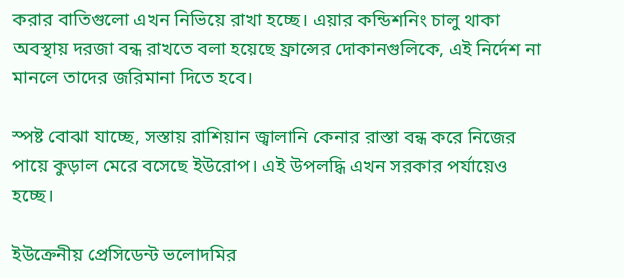করার বাতিগুলো এখন নিভিয়ে রাখা হচ্ছে। এয়ার কন্ডিশনিং চালু থাকা অবস্থায় দরজা বন্ধ রাখতে বলা হয়েছে ফ্রান্সের দোকানগুলিকে, এই নির্দেশ না মানলে তাদের জরিমানা দিতে হবে।

স্পষ্ট বোঝা যাচ্ছে, সস্তায় রাশিয়ান জ্বালানি কেনার রাস্তা বন্ধ করে নিজের পায়ে কুড়াল মেরে বসেছে ইউরোপ। এই উপলদ্ধি এখন সরকার পর্যায়েও হচ্ছে।

ইউক্রেনীয় প্রেসিডেন্ট ভলোদমির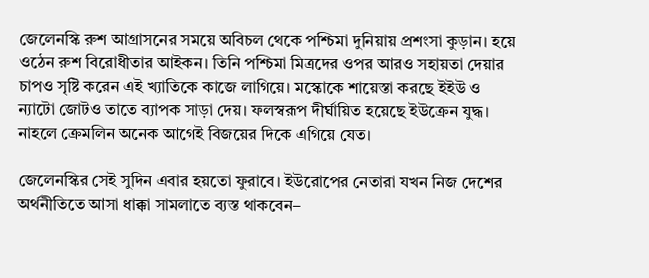জেলেনস্কি রুশ আগ্রাসনের সময়ে অবিচল থেকে পশ্চিমা দুনিয়ায় প্রশংসা কুড়ান। হয়ে ওঠেন রুশ বিরোধীতার আইকন। তিনি পশ্চিমা মিত্রদের ওপর আরও সহায়তা দেয়ার চাপও সৃষ্টি করেন এই খ্যাতিকে কাজে লাগিয়ে। মস্কোকে শায়েস্তা করছে ইইউ ও ন্যাটো জোটও তাতে ব্যাপক সাড়া দেয়। ফলস্বরূপ দীর্ঘায়িত হয়েছে ইউক্রেন যুদ্ধ। নাহলে ক্রেমলিন অনেক আগেই বিজয়ের দিকে এগিয়ে যেত।

জেলেনস্কির সেই সুদিন এবার হয়তো ফুরাবে। ইউরোপের নেতারা যখন নিজ দেশের অর্থনীতিতে আসা ধাক্কা সামলাতে ব্যস্ত থাকবেন–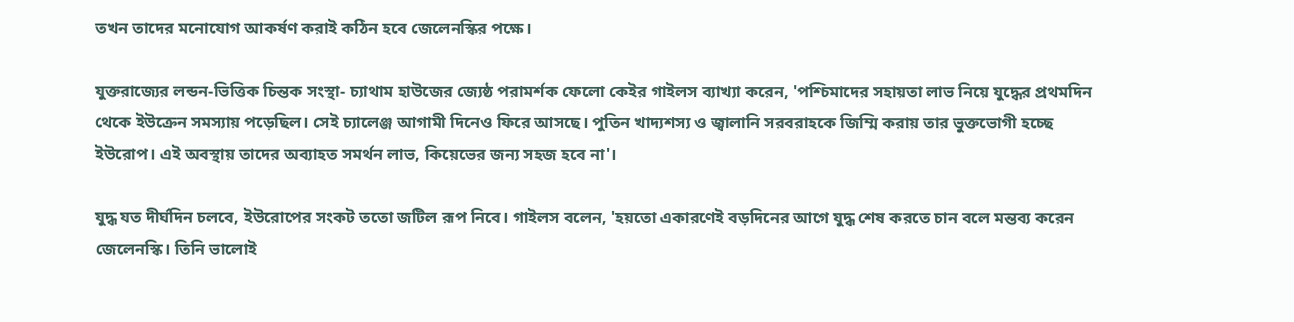তখন তাদের মনোযোগ আকর্ষণ করাই কঠিন হবে জেলেনস্কির পক্ষে।

যুক্তরাজ্যের লন্ডন-ভিত্তিক চিন্তক সংস্থা- চ্যাথাম হাউজের জ্যেষ্ঠ পরামর্শক ফেলো কেইর গাইলস ব্যাখ্যা করেন, 'পশ্চিমাদের সহায়তা লাভ নিয়ে যুদ্ধের প্রথমদিন থেকে ইউক্রেন সমস্যায় পড়েছিল। সেই চ্যালেঞ্জ আগামী দিনেও ফিরে আসছে। পুতিন খাদ্যশস্য ও জ্বালানি সরবরাহকে জিম্মি করায় তার ভুক্তভোগী হচ্ছে ইউরোপ। এই অবস্থায় তাদের অব্যাহত সমর্থন লাভ, কিয়েভের জন্য সহজ হবে না'।

যুদ্ধ যত দীর্ঘদিন চলবে, ইউরোপের সংকট ততো জটিল রূপ নিবে। গাইলস বলেন, 'হয়তো একারণেই বড়দিনের আগে যুদ্ধ শেষ করতে চান বলে মন্তব্য করেন জেলেনস্কি। তিনি ভালোই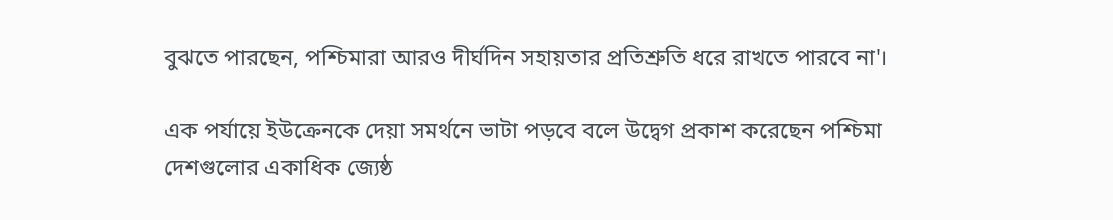বুঝতে পারছেন, পশ্চিমারা আরও দীর্ঘদিন সহায়তার প্রতিশ্রুতি ধরে রাখতে পারবে না'।

এক পর্যায়ে ইউক্রেনকে দেয়া সমর্থনে ভাটা পড়বে বলে উদ্বেগ প্রকাশ করেছেন পশ্চিমা দেশগুলোর একাধিক জ্যেষ্ঠ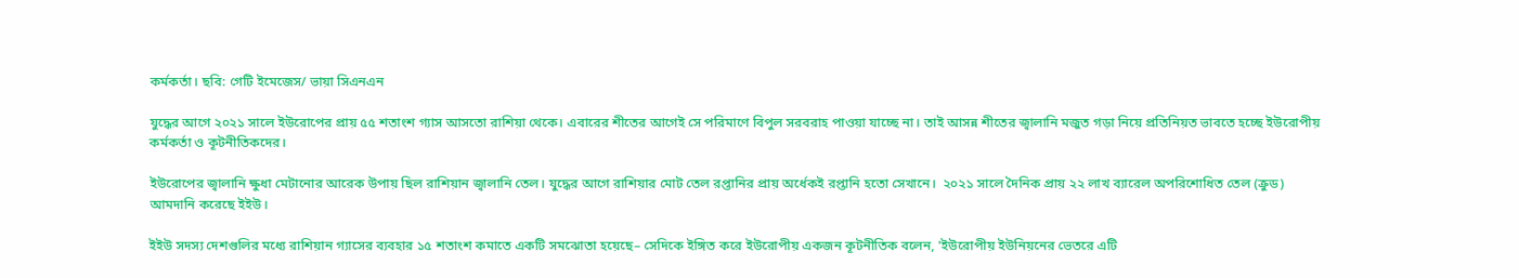কর্মকর্তা। ছবি: গেটি ইমেজেস/ ভায়া সিএনএন

যুদ্ধের আগে ২০২১ সালে ইউরোপের প্রায় ৫৫ শতাংশ গ্যাস আসতো রাশিয়া থেকে। এবারের শীতের আগেই সে পরিমাণে বিপুল সরবরাহ পাওয়া যাচ্ছে না। তাই আসন্ন শীতের জ্বালানি মজুত গড়া নিয়ে প্রতিনিয়ত ভাবতে হচ্ছে ইউরোপীয় কর্মকর্তা ও কূটনীতিকদের।

ইউরোপের জ্বালানি ক্ষুধা মেটানোর আরেক উপায় ছিল রাশিয়ান জ্বালানি তেল। যুদ্ধের আগে রাশিয়ার মোট তেল রপ্তানির প্রায় অর্ধেকই রপ্তানি হতো সেখানে।  ২০২১ সালে দৈনিক প্রায় ২২ লাখ ব্যারেল অপরিশোধিত তেল (ক্রুড) আমদানি করেছে ইইউ।

ইইউ সদস্য দেশগুলির মধ্যে রাশিয়ান গ্যাসের ব্যবহার ১৫ শতাংশ কমাতে একটি সমঝোতা হয়েছে– সেদিকে ইঙ্গিত করে ইউরোপীয় একজন কূটনীতিক বলেন, 'ইউরোপীয় ইউনিয়নের ভেতরে এটি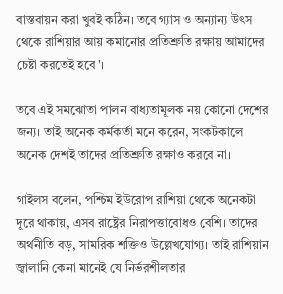বাস্তবায়ন করা খুবই কঠিন। তবে গ্যাস ও অন্যান্য উৎস থেকে রাশিয়ার আয় কমানোর প্রতিশ্রুতি রক্ষায় আমাদের চেষ্টা করতেই হবে'।

তবে এই সমঝোতা পালন বাধ্যতামূলক নয় কোনো দেশের জন্য। তাই অনেক কর্মকর্তা মনে করেন, সংকটকালে অনেক দেশই তাদের প্রতিশ্রুতি রক্ষাও করবে না।

গাইলস বলেন, পশ্চিম ইউরোপ রাশিয়া থেকে অনেকটা দূরে থাকায়, এসব রাষ্ট্রের নিরাপত্তাবোধও বেশি। তাদের অর্থনীতি বড়, সামরিক শক্তিও উল্লেখযোগ্য। তাই রাশিয়ান জ্বালানি কেনা মানেই যে নির্ভরশীলতার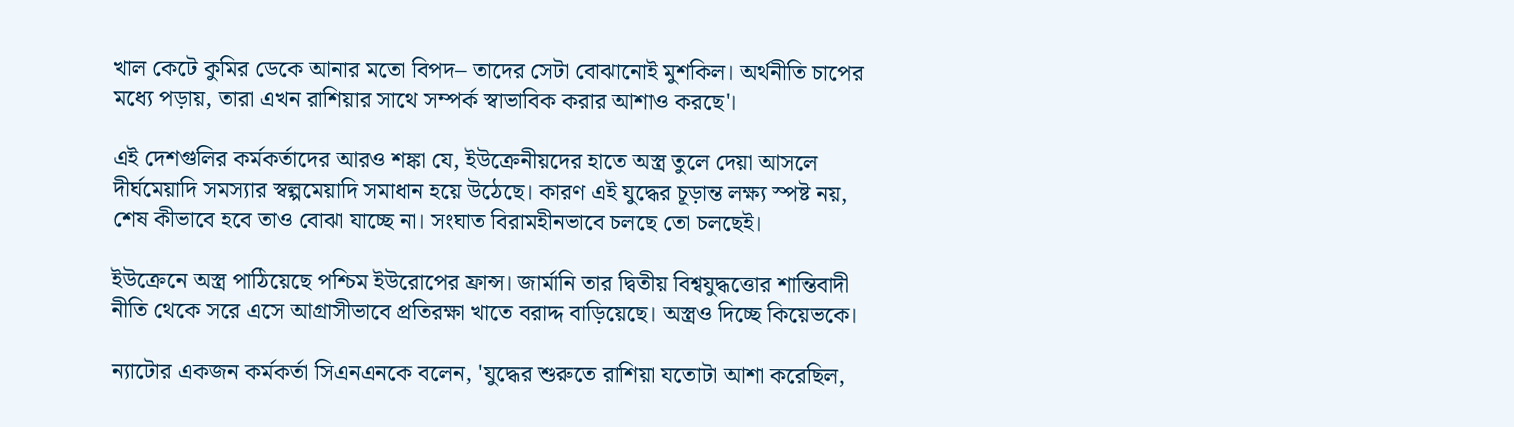খাল কেটে কুমির ডেকে আনার মতো বিপদ– তাদের সেটা বোঝানোই মুশকিল। অর্থনীতি চাপের মধ্যে পড়ায়, তারা এখন রাশিয়ার সাথে সম্পর্ক স্বাভাবিক করার আশাও করছে'।

এই দেশগুলির কর্মকর্তাদের আরও শঙ্কা যে, ইউক্রেনীয়দের হাতে অস্ত্র তুলে দেয়া আসলে দীর্ঘমেয়াদি সমস্যার স্বল্পমেয়াদি সমাধান হয়ে উঠেছে। কারণ এই যুদ্ধের চূড়ান্ত লক্ষ্য স্পষ্ট নয়, শেষ কীভাবে হবে তাও বোঝা যাচ্ছে না। সংঘাত বিরামহীনভাবে চলছে তো চলছেই।

ইউক্রেনে অস্ত্র পাঠিয়েছে পশ্চিম ইউরোপের ফ্রান্স। জার্মানি তার দ্বিতীয় বিশ্বযুদ্ধত্তোর শান্তিবাদী নীতি থেকে সরে এসে আগ্রাসীভাবে প্রতিরক্ষা খাতে বরাদ্দ বাড়িয়েছে। অস্ত্রও দিচ্ছে কিয়েভকে।

ন্যাটোর একজন কর্মকর্তা সিএনএনকে বলেন, 'যুদ্ধের শুরুতে রাশিয়া যতোটা আশা করেছিল,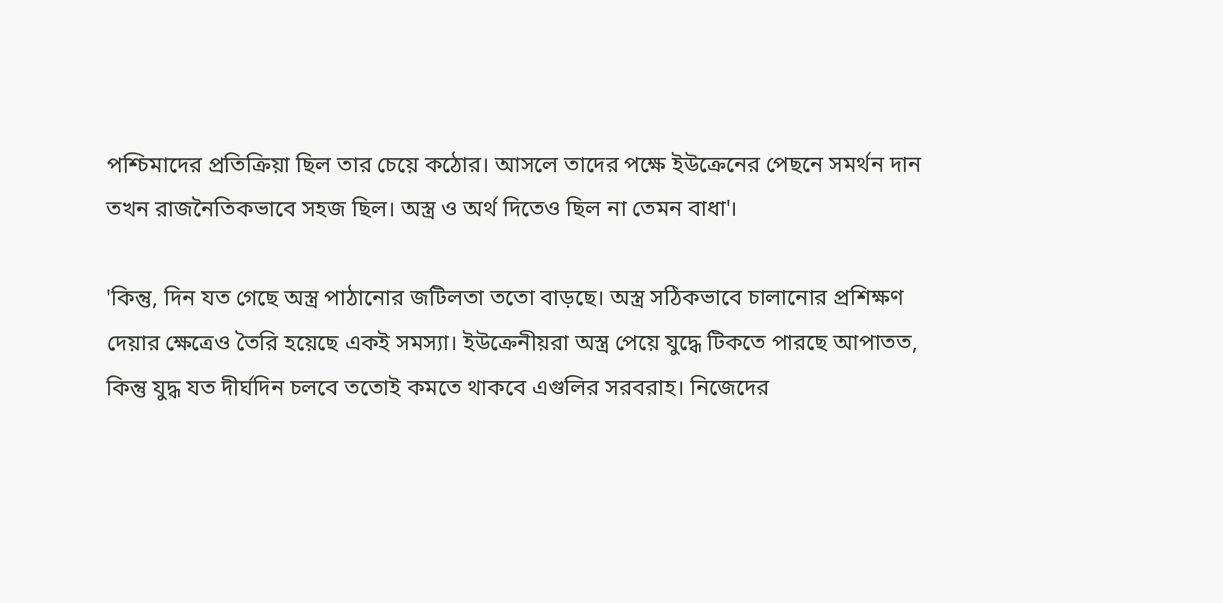পশ্চিমাদের প্রতিক্রিয়া ছিল তার চেয়ে কঠোর। আসলে তাদের পক্ষে ইউক্রেনের পেছনে সমর্থন দান তখন রাজনৈতিকভাবে সহজ ছিল। অস্ত্র ও অর্থ দিতেও ছিল না তেমন বাধা'।

'কিন্তু, দিন যত গেছে অস্ত্র পাঠানোর জটিলতা ততো বাড়ছে। অস্ত্র সঠিকভাবে চালানোর প্রশিক্ষণ দেয়ার ক্ষেত্রেও তৈরি হয়েছে একই সমস্যা। ইউক্রেনীয়রা অস্ত্র পেয়ে যুদ্ধে টিকতে পারছে আপাতত, কিন্তু যুদ্ধ যত দীর্ঘদিন চলবে ততোই কমতে থাকবে এগুলির সরবরাহ। নিজেদের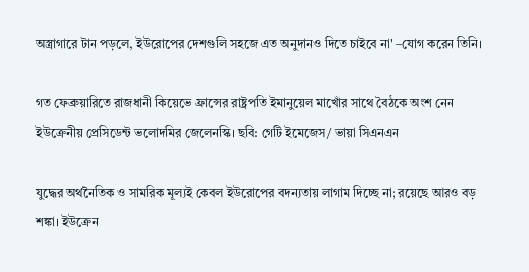অস্ত্রাগারে টান পড়লে, ইউরোপের দেশগুলি সহজে এত অনুদানও দিতে চাইবে না' –যোগ করেন তিনি।

গত ফেব্রুয়ারিতে রাজধানী কিয়েভে ফ্রান্সের রাষ্ট্রপতি ইমানুয়েল মাখোঁর সাথে বৈঠকে অংশ নেন ইউক্রেনীয় প্রেসিডেন্ট ভলোদমির জেলেনস্কি। ছবি: গেটি ইমেজেস/ ভায়া সিএনএন

যুদ্ধের অর্থনৈতিক ও সামরিক মূল্যই কেবল ইউরোপের বদন্যতায় লাগাম দিচ্ছে না; রয়েছে আরও বড় শঙ্কা। ইউক্রেন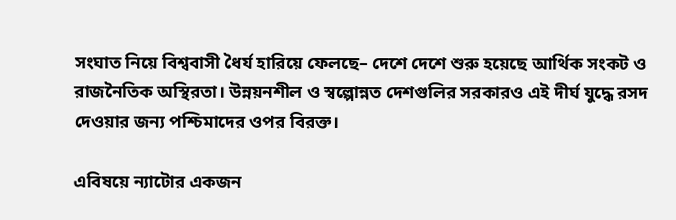সংঘাত নিয়ে বিশ্ববাসী ধৈর্য হারিয়ে ফেলছে– দেশে দেশে শুরু হয়েছে আর্থিক সংকট ও রাজনৈতিক অস্থিরতা। উন্নয়নশীল ও স্বল্পোন্নত দেশগুলির সরকারও এই দীর্ঘ যুদ্ধে রসদ দেওয়ার জন্য পশ্চিমাদের ওপর বিরক্ত।

এবিষয়ে ন্যাটোর একজন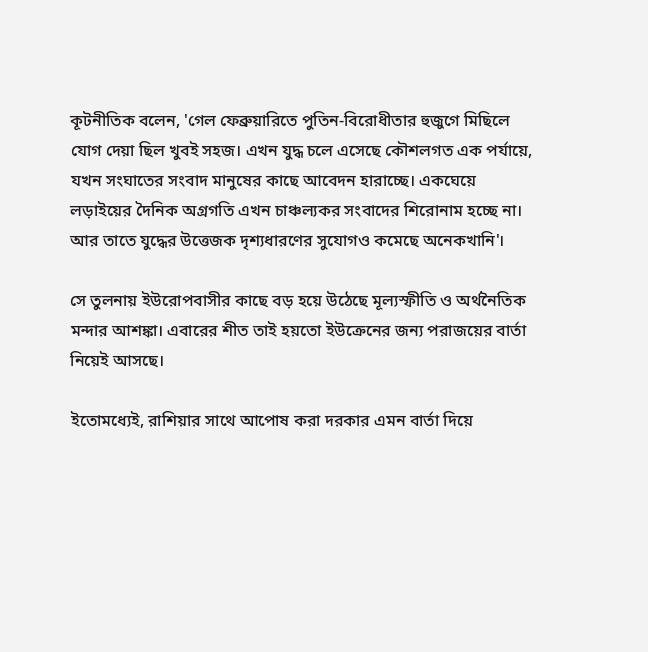কূটনীতিক বলেন, 'গেল ফেব্রুয়ারিতে পুতিন-বিরোধীতার হুজুগে মিছিলে যোগ দেয়া ছিল খুবই সহজ। এখন যুদ্ধ চলে এসেছে কৌশলগত এক পর্যায়ে, যখন সংঘাতের সংবাদ মানুষের কাছে আবেদন হারাচ্ছে। একঘেয়ে লড়াইয়ের দৈনিক অগ্রগতি এখন চাঞ্চল্যকর সংবাদের শিরোনাম হচ্ছে না। আর তাতে যুদ্ধের উত্তেজক দৃশ্যধারণের সুযোগও কমেছে অনেকখানি'।

সে তুলনায় ইউরোপবাসীর কাছে বড় হয়ে উঠেছে মূল্যস্ফীতি ও অর্থনৈতিক মন্দার আশঙ্কা। এবারের শীত তাই হয়তো ইউক্রেনের জন্য পরাজয়ের বার্তা নিয়েই আসছে।

ইতোমধ্যেই, রাশিয়ার সাথে আপোষ করা দরকার এমন বার্তা দিয়ে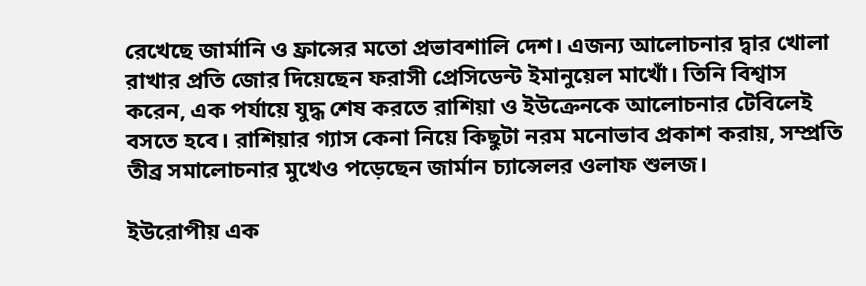রেখেছে জার্মানি ও ফ্রান্সের মতো প্রভাবশালি দেশ। এজন্য আলোচনার দ্বার খোলা রাখার প্রতি জোর দিয়েছেন ফরাসী প্রেসিডেন্ট ইমানুয়েল মাখোঁ। তিনি বিশ্বাস করেন, এক পর্যায়ে যুদ্ধ শেষ করতে রাশিয়া ও ইউক্রেনকে আলোচনার টেবিলেই বসতে হবে। রাশিয়ার গ্যাস কেনা নিয়ে কিছুটা নরম মনোভাব প্রকাশ করায়, সম্প্রতি তীব্র সমালোচনার মুখেও পড়েছেন জার্মান চ্যান্সেলর ওলাফ শুলজ।

ইউরোপীয় এক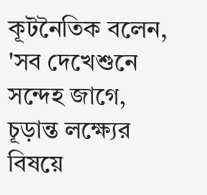কূটনৈতিক বলেন, 'সব দেখেশুনে সন্দেহ জাগে, চূড়ান্ত লক্ষ্যের বিষয়ে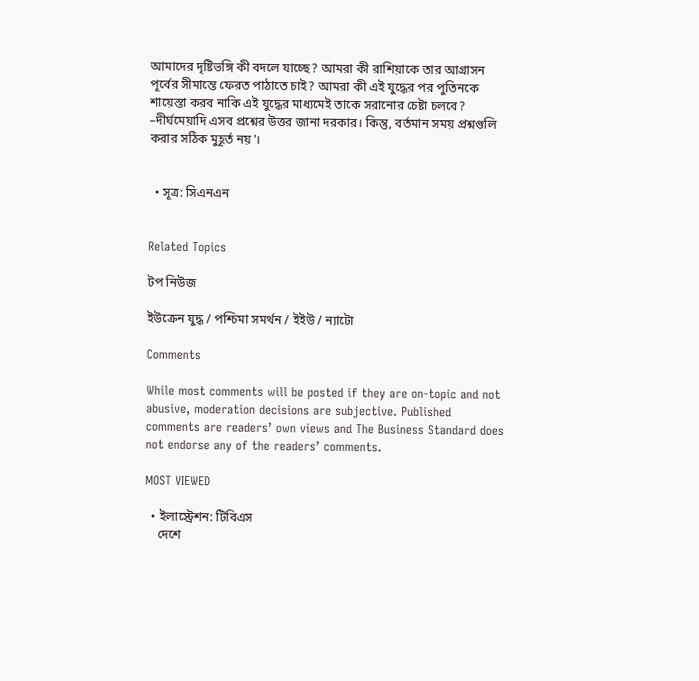আমাদের দৃষ্টিভঙ্গি কী বদলে যাচ্ছে? আমরা কী রাশিয়াকে তার আগ্রাসন পূর্বের সীমান্তে ফেরত পাঠাতে চাই? আমরা কী এই যুদ্ধের পর পুতিনকে শায়েস্তা করব নাকি এই যুদ্ধের মাধ্যমেই তাকে সরানোর চেষ্টা চলবে? –দীর্ঘমেয়াদি এসব প্রশ্নের উত্তর জানা দরকার। কিন্তু, বর্তমান সময় প্রশ্নগুলি করার সঠিক মুহূর্ত নয়'।


  • সূত্র: সিএনএন


Related Topics

টপ নিউজ

ইউক্রেন যুদ্ধ / পশ্চিমা সমর্থন / ইইউ / ন্যাটো

Comments

While most comments will be posted if they are on-topic and not abusive, moderation decisions are subjective. Published comments are readers’ own views and The Business Standard does not endorse any of the readers’ comments.

MOST VIEWED

  • ইলাস্ট্রেশন: টিবিএস
    দেশে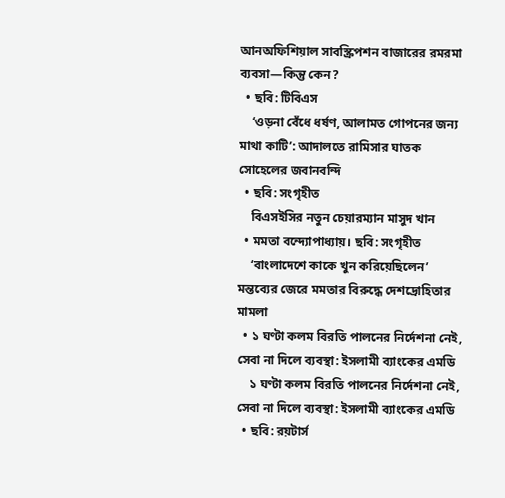আনঅফিশিয়াল সাবস্ক্রিপশন বাজারের রমরমা ব্যবসা—কিন্তু কেন?
  • ছবি: টিবিএস
    ‘ওড়না বেঁধে ধর্ষণ, আলামত গোপনের জন্য মাথা কাটি’: আদালতে রামিসার ঘাতক সোহেলের জবানবন্দি
  • ছবি: সংগৃহীত
    বিএসইসির নতুন চেয়ারম্যান মাসুদ খান
  • মমতা বন্দ্যোপাধ্যায়। ছবি: সংগৃহীত
    ‘বাংলাদেশে কাকে খুন করিয়েছিলেন’ মন্তব্যের জেরে মমতার বিরুদ্ধে দেশদ্রোহিতার মামলা
  • ১ ঘণ্টা কলম বিরতি পালনের নির্দেশনা নেই, সেবা না দিলে ব্যবস্থা: ইসলামী ব্যাংকের এমডি
    ১ ঘণ্টা কলম বিরতি পালনের নির্দেশনা নেই, সেবা না দিলে ব্যবস্থা: ইসলামী ব্যাংকের এমডি
  • ছবি: রয়টার্স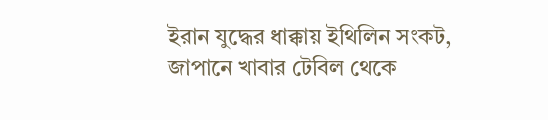ইরান যুদ্ধের ধাক্কায় ইথিলিন সংকট, জাপানে খাবার টেবিল থেকে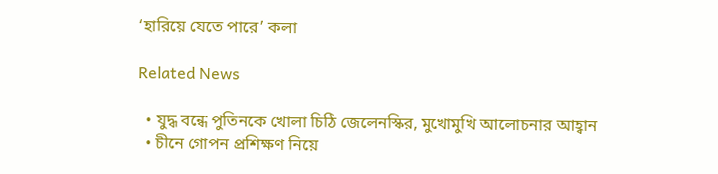‘হারিয়ে যেতে পারে’ কলা

Related News

  • যুদ্ধ বন্ধে পুতিনকে খোলা চিঠি জেলেনস্কির, মুখোমুখি আলোচনার আহ্বান
  • চীনে গোপন প্রশিক্ষণ নিয়ে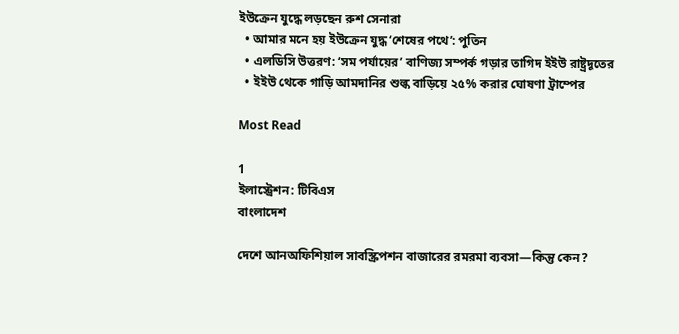ইউক্রেন যুদ্ধে লড়ছেন রুশ সেনারা
  • আমার মনে হয় ইউক্রেন যুদ্ধ ‘শেষের পথে’: পুতিন
  • এলডিসি উত্তরণ: ‘সম পর্যায়ের’ বাণিজ্য সম্পর্ক গড়ার তাগিদ ইইউ রাষ্ট্রদূতের
  • ইইউ থেকে গাড়ি আমদানির শুল্ক বাড়িয়ে ২৫% করার ঘোষণা ট্রাম্পের

Most Read

1
ইলাস্ট্রেশন: টিবিএস
বাংলাদেশ

দেশে আনঅফিশিয়াল সাবস্ক্রিপশন বাজারের রমরমা ব্যবসা—কিন্তু কেন?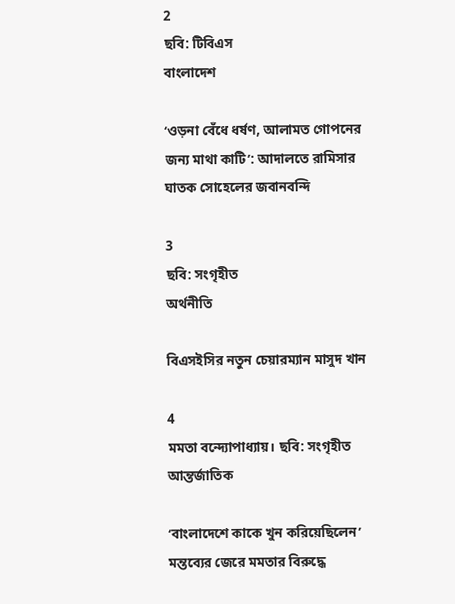2
ছবি: টিবিএস
বাংলাদেশ

‘ওড়না বেঁধে ধর্ষণ, আলামত গোপনের জন্য মাথা কাটি’: আদালতে রামিসার ঘাতক সোহেলের জবানবন্দি

3
ছবি: সংগৃহীত
অর্থনীতি

বিএসইসির নতুন চেয়ারম্যান মাসুদ খান

4
মমতা বন্দ্যোপাধ্যায়। ছবি: সংগৃহীত
আন্তর্জাতিক

‘বাংলাদেশে কাকে খুন করিয়েছিলেন’ মন্তব্যের জেরে মমতার বিরুদ্ধে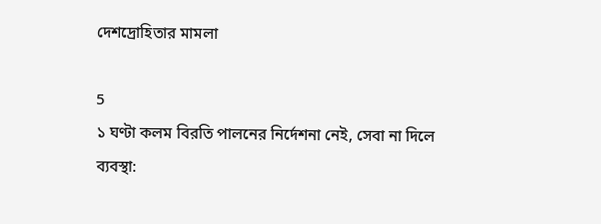দেশদ্রোহিতার মামলা

5
১ ঘণ্টা কলম বিরতি পালনের নির্দেশনা নেই, সেবা না দিলে ব্যবস্থা: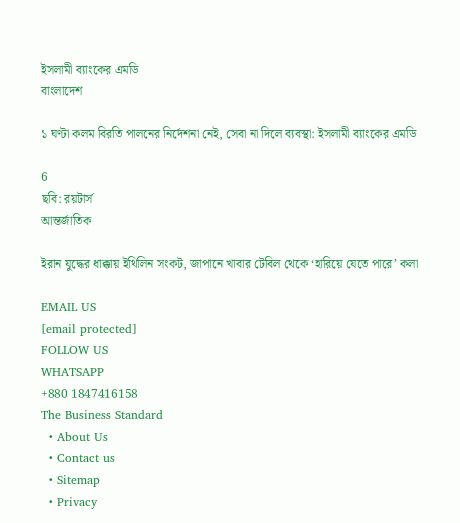ইসলামী ব্যাংকের এমডি
বাংলাদেশ

১ ঘণ্টা কলম বিরতি পালনের নির্দেশনা নেই, সেবা না দিলে ব্যবস্থা: ইসলামী ব্যাংকের এমডি

6
ছবি: রয়টার্স
আন্তর্জাতিক

ইরান যুদ্ধের ধাক্কায় ইথিলিন সংকট, জাপানে খাবার টেবিল থেকে ‘হারিয়ে যেতে পারে’ কলা

EMAIL US
[email protected]
FOLLOW US
WHATSAPP
+880 1847416158
The Business Standard
  • About Us
  • Contact us
  • Sitemap
  • Privacy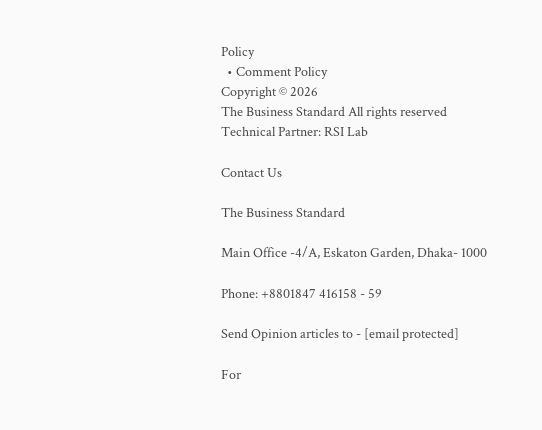Policy
  • Comment Policy
Copyright © 2026
The Business Standard All rights reserved
Technical Partner: RSI Lab

Contact Us

The Business Standard

Main Office -4/A, Eskaton Garden, Dhaka- 1000

Phone: +8801847 416158 - 59

Send Opinion articles to - [email protected]

For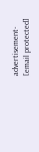advertisement- [email protected]